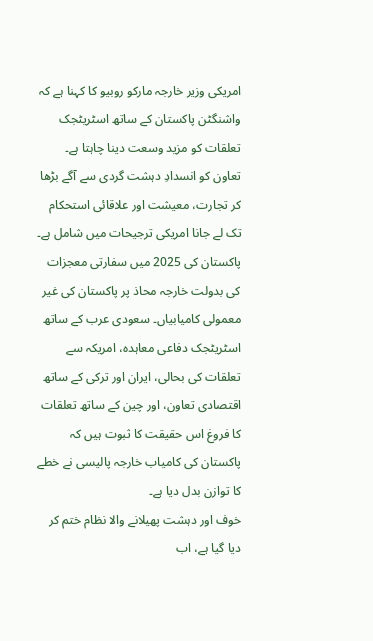امریکی وزیر خارجہ مارکو روبیو کا کہنا ہے کہ واشنگٹن پاکستان کے ساتھ اسٹریٹجک تعلقات کو مزید وسعت دینا چاہتا ہے۔ تعاون کو انسدادِ دہشت گردی سے آگے بڑھا کر تجارت، معیشت اور علاقائی استحکام تک لے جانا امریکی ترجیحات میں شامل ہے۔
پاکستان کی 2025 میں سفارتی معجزات کی بدولت خارجہ محاذ پر پاکستان کی غیر معمولی کامیابیاں۔ سعودی عرب کے ساتھ اسٹریٹجک دفاعی معاہدہ، امریکہ سے تعلقات کی بحالی، ایران اور ترکی کے ساتھ اقتصادی تعاون، اور چین کے ساتھ تعلقات کا فروغ اس حقیقت کا ثبوت ہیں کہ پاکستان کی کامیاب خارجہ پالیسی نے خطے کا توازن بدل دیا ہے۔
خوف اور دہشت پھیلانے والا نظام ختم کر دیا گیا ہے، اب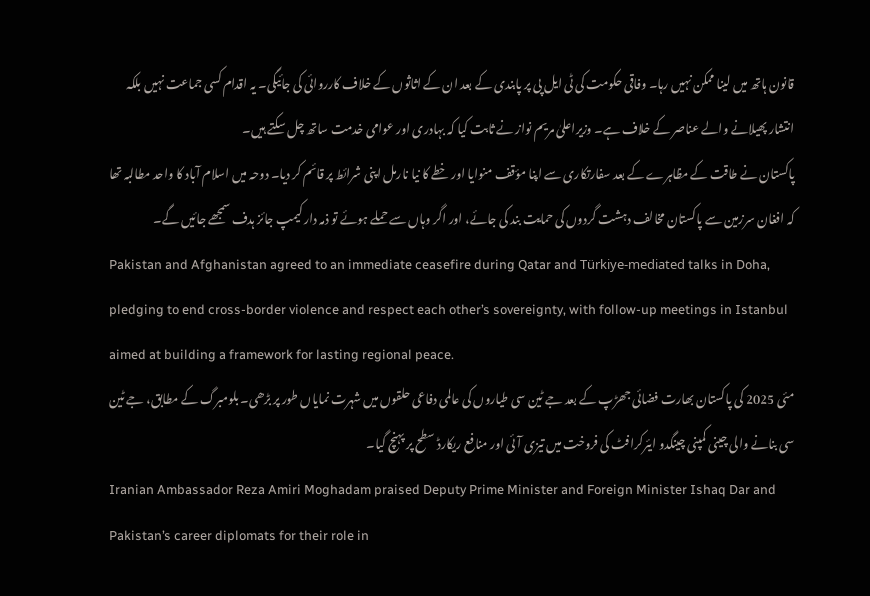قانون ہاتھ میں لینا ممکن نہیں رہا۔ وفاقی حکومت کی ٹی ایل پی پر پابندی کے بعد ان کے اثاثوں کے خلاف کارروائی کی جائیگی۔ یہ اقدام کسی جماعت نہیں بلکہ انتشار پھیلانے والے عناصر کے خلاف ہے۔ وزیراعلیٰ مریم نواز نے ثابت کیا کہ بہادری اور عوامی خدمت ساتھ چل سکتے ہیں۔
پاکستان نے طاقت کے مظاہرے کے بعد سفارتکاری سے اپنا مؤقف منوایا اور خطے کا نیا نارمل اپنی شرائط پر قائم کر دیا۔ دوحہ میں اسلام آباد کا واحد مطالبہ تھا کہ افغان سرزمین سے پاکستان مخالف دہشت گردوں کی حمایت بند کی جائے، اور اگر وہاں سے حملے ہوئے تو ذمہ دار کیمپ جائز ہدف سمجھے جائیں گے۔
Pakistan and Afghanistan agreed to an immediate ceasefire during Qatar and Türkiye-mediated talks in Doha, pledging to end cross-border violence and respect each other’s sovereignty, with follow-up meetings in Istanbul aimed at building a framework for lasting regional peace.
مئی 2025 کی پاکستان بھارت فضائی جھڑپ کے بعد جے ٹین سی طیاروں کی عالمی دفاعی حلقوں میں شہرت نمایاں طور پر بڑھی۔ بلومبرگ کے مطابق، جے ٹین سی بنانے والی چینی کمپنی چینگدو ایئرکرافٹ کی فروخت میں تیزی آئی اور منافع ریکارڈ سطح پر پہنچ گیا۔
Iranian Ambassador Reza Amiri Moghadam praised Deputy Prime Minister and Foreign Minister Ishaq Dar and Pakistan’s career diplomats for their role in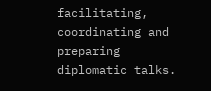facilitating, coordinating and preparing diplomatic talks.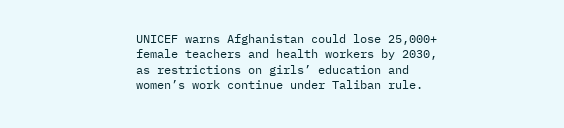UNICEF warns Afghanistan could lose 25,000+ female teachers and health workers by 2030, as restrictions on girls’ education and women’s work continue under Taliban rule.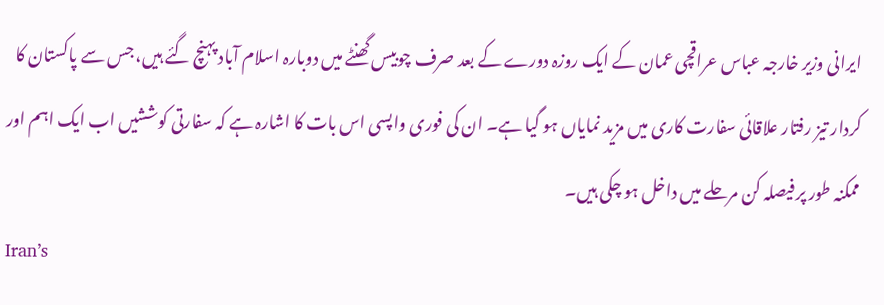ایرانی وزیر خارجہ عباس عراقچی عمان کے ایک روزہ دورے کے بعد صرف چوبیس گھنٹے میں دوبارہ اسلام آباد پہنچ گئے ہیں، جس سے پاکستان کا کردار تیز رفتار علاقائی سفارت کاری میں مزید نمایاں ہو گیا ہے۔ ان کی فوری واپسی اس بات کا اشارہ ہے کہ سفارتی کوششیں اب ایک اہم اور ممکنہ طور پر فیصلہ کن مرحلے میں داخل ہو چکی ہیں۔
Iran’s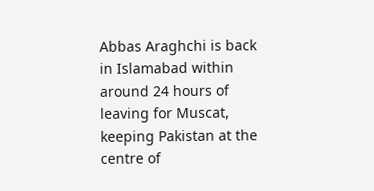Abbas Araghchi is back in Islamabad within around 24 hours of leaving for Muscat, keeping Pakistan at the centre of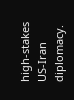high-stakes US-Iran diplomacy.